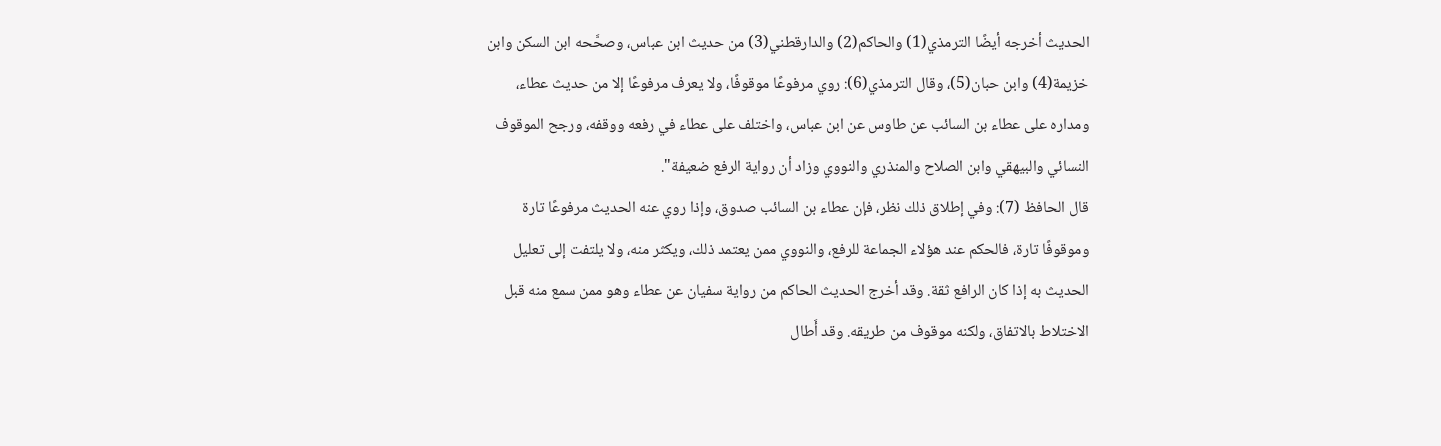الحديث أخرجه أيضًا الترمذي(1) والحاكم(2) والدارقطني(3) من حديث ابن عباس، وصحَّحه ابن السكن وابن خزيمة(4) وابن حبان(5)، وقال الترمذي(6): روي مرفوعًا موقوفًا، ولا يعرف مرفوعًا إلا من حديث عطاء، ومداره على عطاء بن السائب عن طاوس عن ابن عباس، واختلف على عطاء في رفعه ووقفه، ورجح الموقوف النسائي والبيهقي وابن الصلاح والمنذري والنووي وزاد أن رواية الرفع ضعيفة".
قال الحافظ (7): وفي إطلاق ذلك نظر، فإن عطاء بن السائب صدوق، وإذا روي عنه الحديث مرفوعًا تارة وموقوفًا تارة، فالحكم عند هؤلاء الجماعة للرفع، والنووي ممن يعتمد ذلك، ويكثر منه، ولا يلتفت إلى تعليل الحديث به إذا كان الرافع ثقة. وقد أخرج الحديث الحاكم من رواية سفيان عن عطاء وهو ممن سمع منه قبل الاختلاط بالاتفاق، ولكنه موقوف من طريقه. وقد أَطال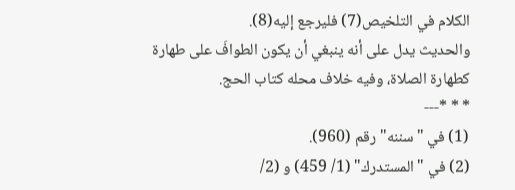الكلام في التلخيص(7) فليرجع إليه(8).
والحديث يدل على أنه ينبغي أن يكون الطوافَ على طهارة كطهارة الصلاة، وفيه خلاف محله كتاب الحج.
* * *---
(1) في "سننه" رقم (960).
(2) في "المستدرك" (1/ 459) و (2/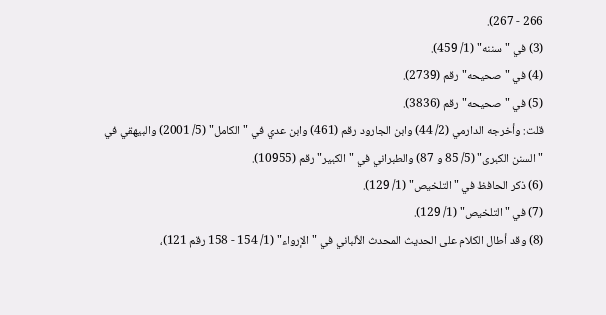266 - 267).
(3) في "سننه" (1/ 459).
(4) في "صحيحه" رقم (2739).
(5) في "صحيحه" رقم (3836).
قلت: وأخرجه الدارمي (2/ 44) وابن الجارود رقم (461) وابن عدي في "الكامل" (5/ 2001) والبيهقي في "السنن الكبرى" (5/ 85 و 87) والطبراني في "الكبير" رقم (10955).
(6) ذكر الحافظ في "التلخيص" (1/ 129).
(7) في "التلخيص" (1/ 129).
(8) وقد أطال الكلام على الحديث المحدث الألباني في "الإرواء" (1/ 154 - 158 رقم 121)،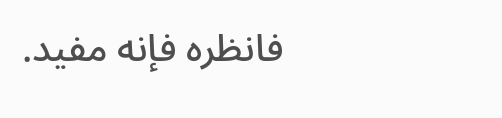فانظره فإنه مفيد.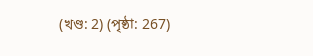(খণ্ড: 2) (পৃষ্ঠা: 267)